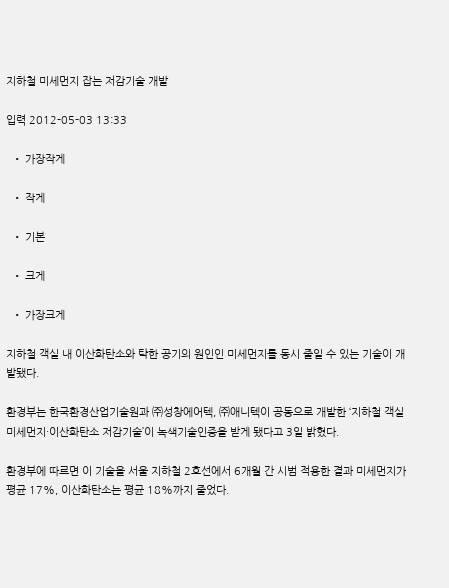지하철 미세먼지 잡는 저감기술 개발

입력 2012-05-03 13:33

  • 가장작게

  • 작게

  • 기본

  • 크게

  • 가장크게

지하철 객실 내 이산화탄소와 탁한 공기의 원인인 미세먼지를 동시 줄일 수 있는 기술이 개발됐다.

환경부는 한국환경산업기술원과 ㈜성창에어텍, ㈜애니텍이 공동으로 개발한 ‘지하철 객실 미세먼지·이산화탄소 저감기술’이 녹색기술인증을 받게 됐다고 3일 밝혔다.

환경부에 따르면 이 기술을 서울 지하철 2호선에서 6개월 간 시범 적용한 결과 미세먼지가 평균 17%, 이산화탄소는 평균 18%까지 줄었다.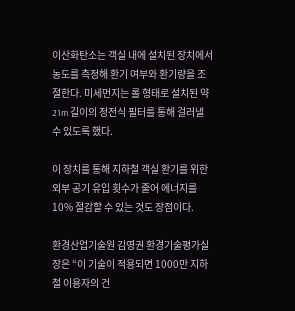이산화탄소는 객실 내에 설치된 장치에서 농도를 측정해 환기 여부와 환기량을 조절한다. 미세먼지는 롤 형태로 설치된 약 21m 길이의 정전식 필터를 통해 걸러낼 수 있도록 했다.

이 장치를 통해 지하철 객실 환기를 위한 외부 공기 유입 횟수가 줄어 에너지를 10% 절감할 수 있는 것도 장점이다.

환경산업기술원 김영권 환경기술평가실장은 “이 기술이 적용되면 1000만 지하철 이용자의 건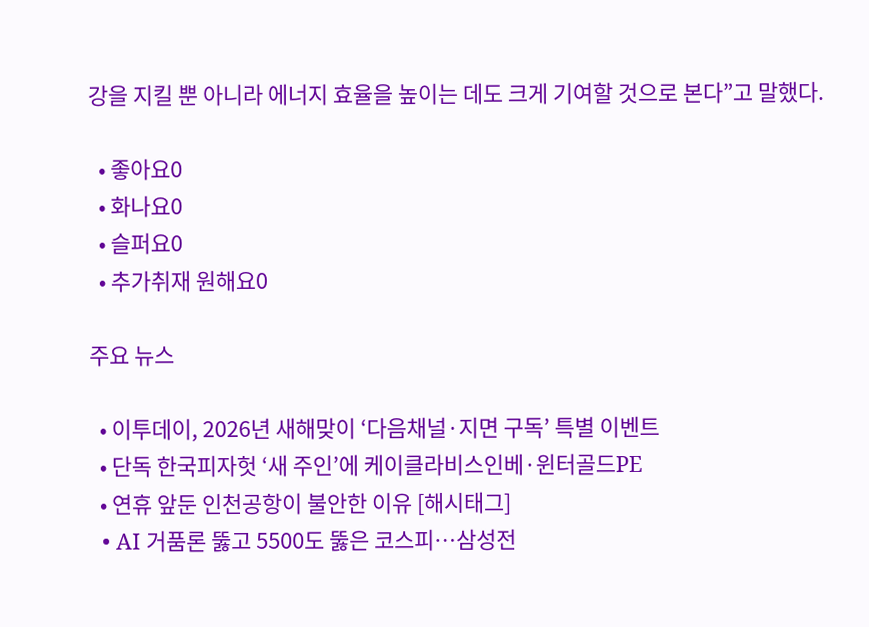강을 지킬 뿐 아니라 에너지 효율을 높이는 데도 크게 기여할 것으로 본다”고 말했다.

  • 좋아요0
  • 화나요0
  • 슬퍼요0
  • 추가취재 원해요0

주요 뉴스

  • 이투데이, 2026년 새해맞이 ‘다음채널·지면 구독’ 특별 이벤트
  • 단독 한국피자헛 ‘새 주인’에 케이클라비스인베·윈터골드PE
  • 연휴 앞둔 인천공항이 불안한 이유 [해시태그]
  • AI 거품론 뚫고 5500도 뚫은 코스피⋯삼성전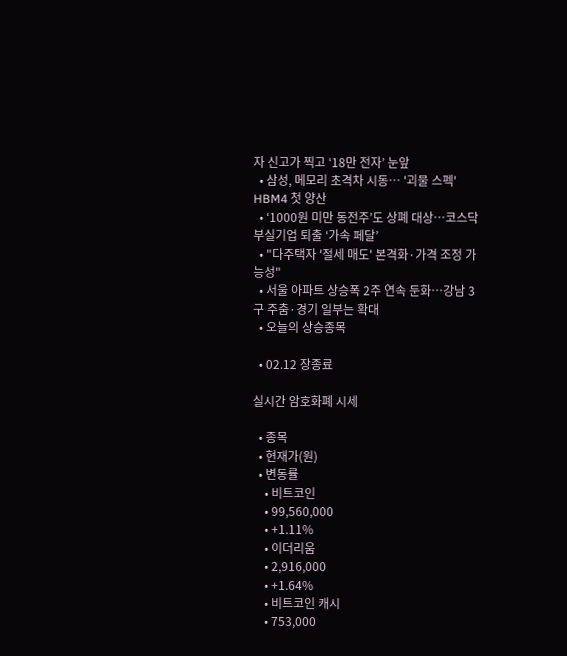자 신고가 찍고 ‘18만 전자’ 눈앞
  • 삼성, 메모리 초격차 시동… '괴물 스펙' HBM4 첫 양산
  • ‘1000원 미만 동전주’도 상폐 대상…코스닥 부실기업 퇴출 ‘가속 페달’
  • "다주택자 '절세 매도' 본격화·가격 조정 가능성"
  • 서울 아파트 상승폭 2주 연속 둔화…강남 3구 주춤·경기 일부는 확대
  • 오늘의 상승종목

  • 02.12 장종료

실시간 암호화폐 시세

  • 종목
  • 현재가(원)
  • 변동률
    • 비트코인
    • 99,560,000
    • +1.11%
    • 이더리움
    • 2,916,000
    • +1.64%
    • 비트코인 캐시
    • 753,000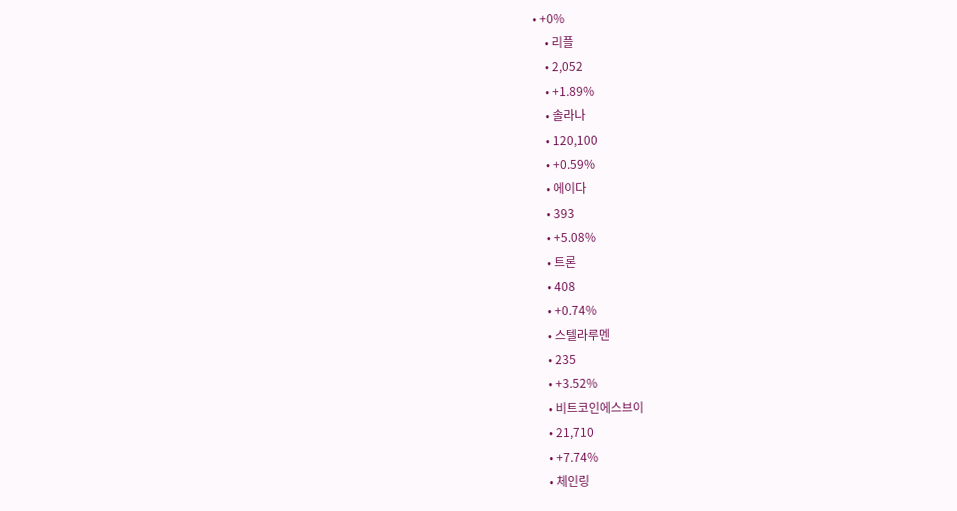• +0%
    • 리플
    • 2,052
    • +1.89%
    • 솔라나
    • 120,100
    • +0.59%
    • 에이다
    • 393
    • +5.08%
    • 트론
    • 408
    • +0.74%
    • 스텔라루멘
    • 235
    • +3.52%
    • 비트코인에스브이
    • 21,710
    • +7.74%
    • 체인링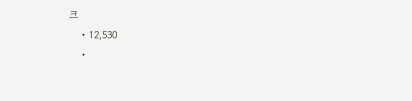크
    • 12,530
    •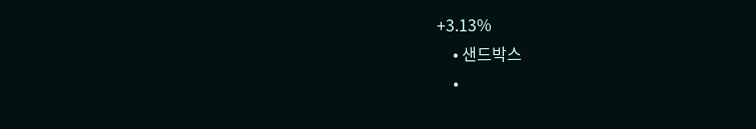+3.13%
    • 샌드박스
    •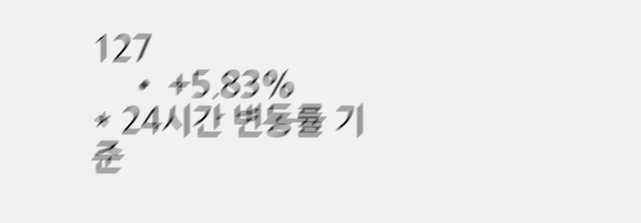127
    • +5.83%
* 24시간 변동률 기준